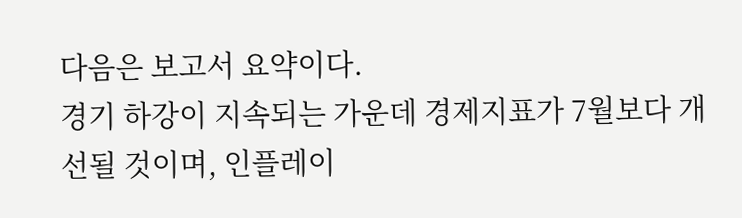다음은 보고서 요약이다.
경기 하강이 지속되는 가운데 경제지표가 7월보다 개선될 것이며, 인플레이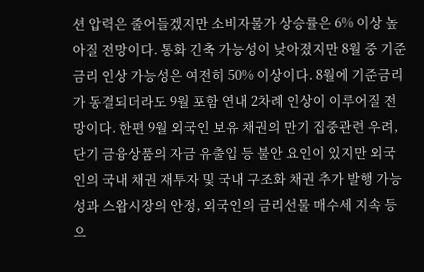션 압력은 줄어들겠지만 소비자물가 상승률은 6% 이상 높아질 전망이다. 통화 긴축 가능성이 낮아졌지만 8월 중 기준금리 인상 가능성은 여전히 50% 이상이다. 8월에 기준금리가 동결되더라도 9월 포함 연내 2차례 인상이 이루어질 전망이다. 한편 9월 외국인 보유 채권의 만기 집중관련 우려, 단기 금융상품의 자금 유출입 등 불안 요인이 있지만 외국인의 국내 채권 재투자 및 국내 구조화 채권 추가 발행 가능성과 스왑시장의 안정, 외국인의 금리선물 매수세 지속 등으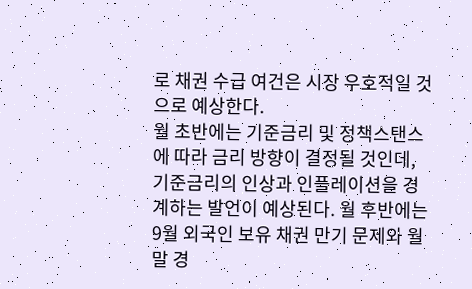로 채권 수급 여건은 시장 우호적일 것으로 예상한다.
월 초반에는 기준금리 및 정책스탠스에 따라 금리 방향이 결정될 것인데, 기준금리의 인상과 인플레이션을 경계하는 발언이 예상된다. 월 후반에는 9월 외국인 보유 채권 만기 문제와 월말 경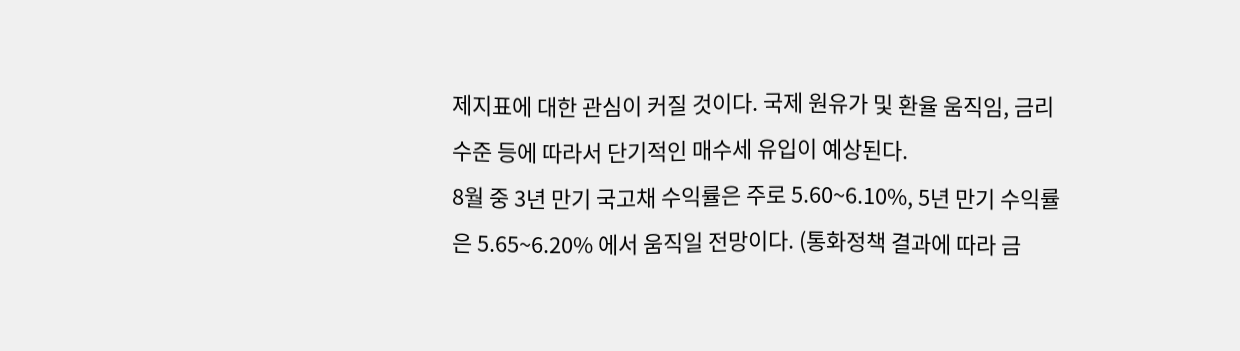제지표에 대한 관심이 커질 것이다. 국제 원유가 및 환율 움직임, 금리 수준 등에 따라서 단기적인 매수세 유입이 예상된다.
8월 중 3년 만기 국고채 수익률은 주로 5.60~6.10%, 5년 만기 수익률은 5.65~6.20% 에서 움직일 전망이다. (통화정책 결과에 따라 금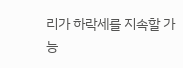리가 하락세를 지속할 가능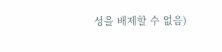성을 배제할 수 없음)